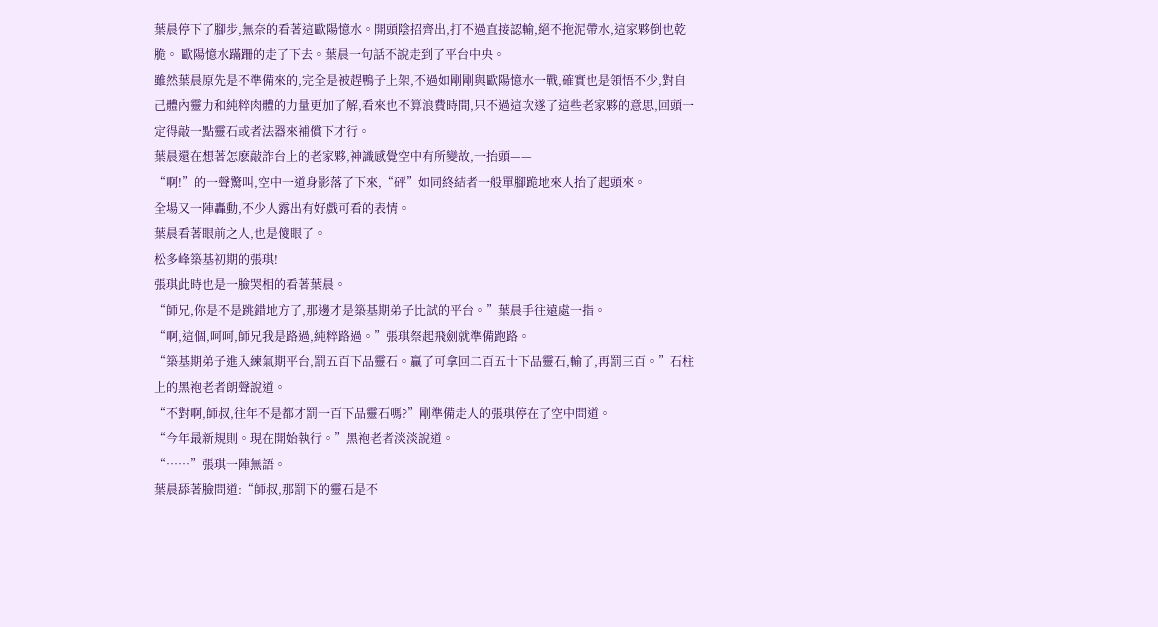葉晨停下了腳步,無奈的看著這歐陽憶水。開頭陰招齊出,打不過直接認輸,絕不拖泥帶水,這家夥倒也乾脆。 歐陽憶水蹣跚的走了下去。葉晨一句話不說走到了平台中央。
雖然葉晨原先是不準備來的,完全是被趕鴨子上架,不過如剛剛與歐陽憶水一戰,確實也是領悟不少,對自己體內靈力和純粹肉體的力量更加了解,看來也不算浪費時間,只不過這次遂了這些老家夥的意思,回頭一定得敲一點靈石或者法器來補償下才行。
葉晨還在想著怎麽敲詐台上的老家夥,神識感覺空中有所變故,一抬頭——
“啊!”的一聲驚叫,空中一道身影落了下來,“砰”如同終結者一般單腳跪地來人抬了起頭來。
全場又一陣轟動,不少人露出有好戲可看的表情。
葉晨看著眼前之人,也是傻眼了。
松多峰築基初期的張琪!
張琪此時也是一臉哭相的看著葉晨。
“師兄,你是不是跳錯地方了,那邊才是築基期弟子比試的平台。”葉晨手往遠處一指。
“啊,這個,呵呵,師兄我是路過,純粹路過。”張琪祭起飛劍就準備跑路。
“築基期弟子進入練氣期平台,罰五百下品靈石。贏了可拿回二百五十下品靈石,輸了,再罰三百。”石柱上的黑袍老者朗聲說道。
“不對啊,師叔,往年不是都才罰一百下品靈石嗎?”剛準備走人的張琪停在了空中問道。
“今年最新規則。現在開始執行。”黑袍老者淡淡說道。
“……”張琪一陣無語。
葉晨舔著臉問道:“師叔,那罰下的靈石是不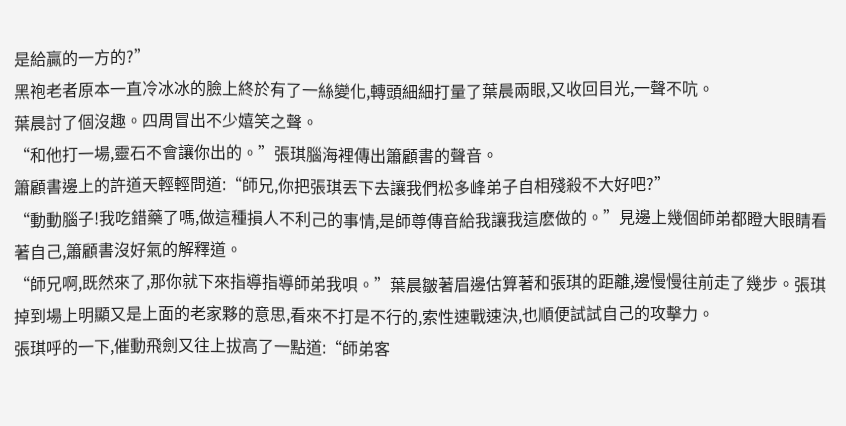是給贏的一方的?”
黑袍老者原本一直冷冰冰的臉上終於有了一絲變化,轉頭細細打量了葉晨兩眼,又收回目光,一聲不吭。
葉晨討了個沒趣。四周冒出不少嬉笑之聲。
“和他打一場,靈石不會讓你出的。”張琪腦海裡傳出簫顧書的聲音。
簫顧書邊上的許道天輕輕問道:“師兄,你把張琪丟下去讓我們松多峰弟子自相殘殺不大好吧?”
“動動腦子!我吃錯藥了嗎,做這種損人不利己的事情,是師尊傳音給我讓我這麽做的。”見邊上幾個師弟都瞪大眼睛看著自己,簫顧書沒好氣的解釋道。
“師兄啊,既然來了,那你就下來指導指導師弟我唄。”葉晨皺著眉邊估算著和張琪的距離,邊慢慢往前走了幾步。張琪掉到場上明顯又是上面的老家夥的意思,看來不打是不行的,索性速戰速決,也順便試試自己的攻擊力。
張琪呼的一下,催動飛劍又往上拔高了一點道:“師弟客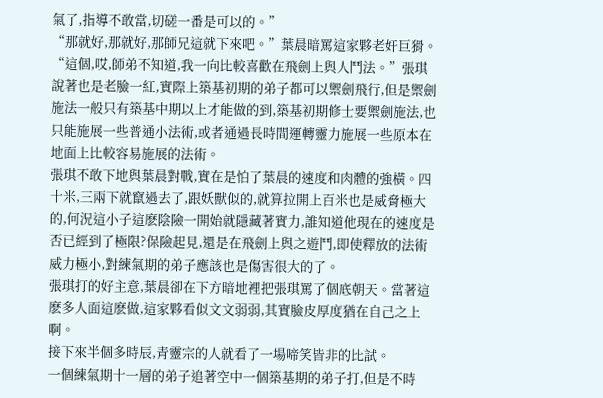氣了,指導不敢當,切磋一番是可以的。”
“那就好,那就好,那師兄這就下來吧。”葉晨暗罵這家夥老奸巨猾。
“這個,哎,師弟不知道,我一向比較喜歡在飛劍上與人鬥法。”張琪說著也是老臉一紅,實際上築基初期的弟子都可以禦劍飛行,但是禦劍施法一般只有築基中期以上才能做的到,築基初期修士要禦劍施法,也只能施展一些普通小法術,或者通過長時間運轉靈力施展一些原本在地面上比較容易施展的法術。
張琪不敢下地與葉晨對戰,實在是怕了葉晨的速度和肉體的強橫。四十米,三兩下就竄過去了,跟妖獸似的,就算拉開上百米也是威脅極大的,何況這小子這麽陰險一開始就隱藏著實力,誰知道他現在的速度是否已經到了極限?保險起見,還是在飛劍上與之遊鬥,即使釋放的法術威力極小,對練氣期的弟子應該也是傷害很大的了。
張琪打的好主意,葉晨卻在下方暗地裡把張琪罵了個底朝天。當著這麽多人面這麽做,這家夥看似文文弱弱,其實臉皮厚度猶在自己之上啊。
接下來半個多時辰,青靈宗的人就看了一場啼笑皆非的比試。
一個練氣期十一層的弟子追著空中一個築基期的弟子打,但是不時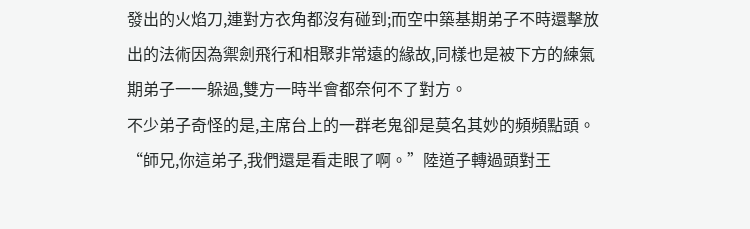發出的火焰刀,連對方衣角都沒有碰到;而空中築基期弟子不時還擊放出的法術因為禦劍飛行和相聚非常遠的緣故,同樣也是被下方的練氣期弟子一一躲過,雙方一時半會都奈何不了對方。
不少弟子奇怪的是,主席台上的一群老鬼卻是莫名其妙的頻頻點頭。
“師兄,你這弟子,我們還是看走眼了啊。”陸道子轉過頭對王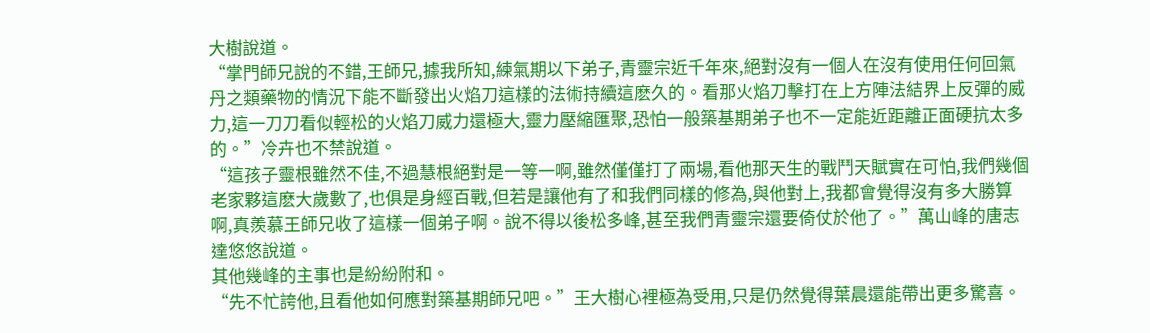大樹說道。
“掌門師兄說的不錯,王師兄,據我所知,練氣期以下弟子,青靈宗近千年來,絕對沒有一個人在沒有使用任何回氣丹之類藥物的情況下能不斷發出火焰刀這樣的法術持續這麽久的。看那火焰刀擊打在上方陣法結界上反彈的威力,這一刀刀看似輕松的火焰刀威力還極大,靈力壓縮匯聚,恐怕一般築基期弟子也不一定能近距離正面硬抗太多的。”冷卉也不禁說道。
“這孩子靈根雖然不佳,不過慧根絕對是一等一啊,雖然僅僅打了兩場,看他那天生的戰鬥天賦實在可怕,我們幾個老家夥這麽大歲數了,也俱是身經百戰,但若是讓他有了和我們同樣的修為,與他對上,我都會覺得沒有多大勝算啊,真羨慕王師兄收了這樣一個弟子啊。說不得以後松多峰,甚至我們青靈宗還要倚仗於他了。”萬山峰的唐志達悠悠說道。
其他幾峰的主事也是紛紛附和。
“先不忙誇他,且看他如何應對築基期師兄吧。”王大樹心裡極為受用,只是仍然覺得葉晨還能帶出更多驚喜。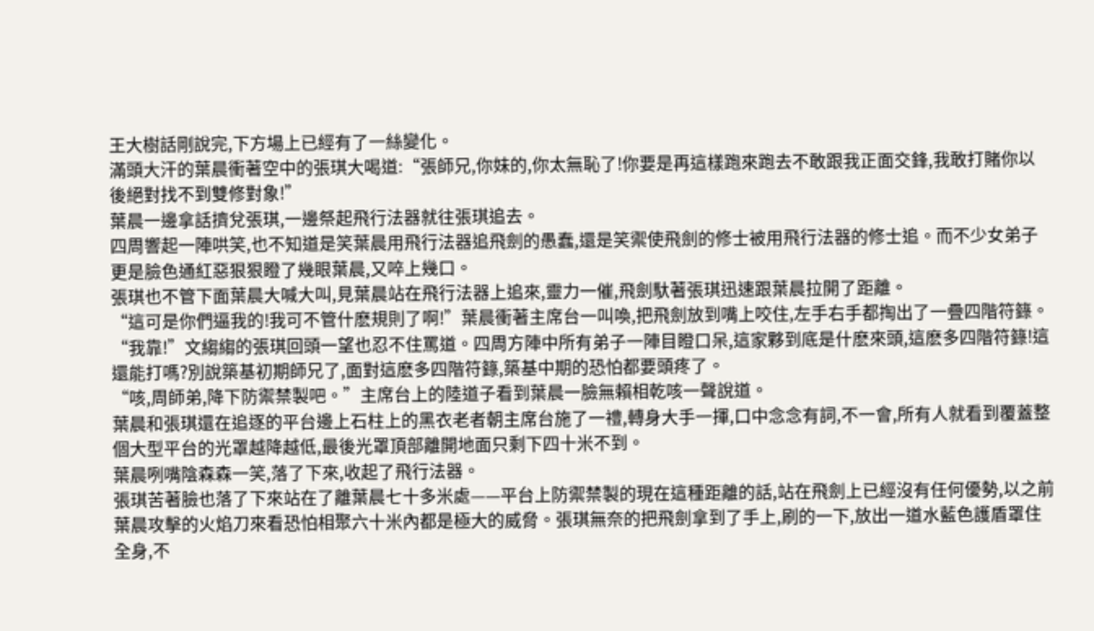王大樹話剛說完,下方場上已經有了一絲變化。
滿頭大汗的葉晨衝著空中的張琪大喝道:“張師兄,你妹的,你太無恥了!你要是再這樣跑來跑去不敢跟我正面交鋒,我敢打賭你以後絕對找不到雙修對象!”
葉晨一邊拿話擠兌張琪,一邊祭起飛行法器就往張琪追去。
四周響起一陣哄笑,也不知道是笑葉晨用飛行法器追飛劍的愚蠢,還是笑禦使飛劍的修士被用飛行法器的修士追。而不少女弟子更是臉色通紅惡狠狠瞪了幾眼葉晨,又啐上幾口。
張琪也不管下面葉晨大喊大叫,見葉晨站在飛行法器上追來,靈力一催,飛劍馱著張琪迅速跟葉晨拉開了距離。
“這可是你們逼我的!我可不管什麽規則了啊!”葉晨衝著主席台一叫喚,把飛劍放到嘴上咬住,左手右手都掏出了一疊四階符籙。
“我靠!”文縐縐的張琪回頭一望也忍不住罵道。四周方陣中所有弟子一陣目瞪口呆,這家夥到底是什麽來頭,這麽多四階符籙!這還能打嗎?別說築基初期師兄了,面對這麽多四階符籙,築基中期的恐怕都要頭疼了。
“咳,周師弟,降下防禦禁製吧。”主席台上的陸道子看到葉晨一臉無賴相乾咳一聲說道。
葉晨和張琪還在追逐的平台邊上石柱上的黑衣老者朝主席台施了一禮,轉身大手一揮,口中念念有詞,不一會,所有人就看到覆蓋整個大型平台的光罩越降越低,最後光罩頂部離開地面只剩下四十米不到。
葉晨咧嘴陰森森一笑,落了下來,收起了飛行法器。
張琪苦著臉也落了下來站在了離葉晨七十多米處——平台上防禦禁製的現在這種距離的話,站在飛劍上已經沒有任何優勢,以之前葉晨攻擊的火焰刀來看恐怕相聚六十米內都是極大的威脅。張琪無奈的把飛劍拿到了手上,刷的一下,放出一道水藍色護盾罩住全身,不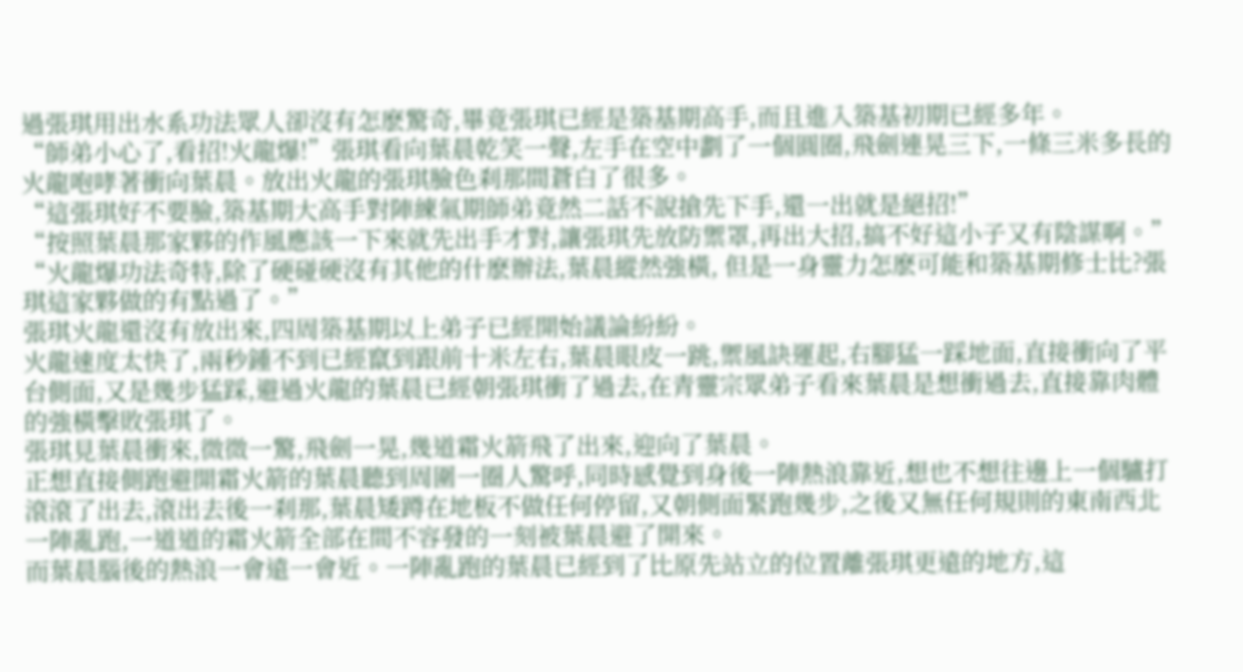過張琪用出水系功法眾人卻沒有怎麽驚奇,畢竟張琪已經是築基期高手,而且進入築基初期已經多年。
“師弟小心了,看招!火龍爆!”張琪看向葉晨乾笑一聲,左手在空中劃了一個圓圈,飛劍連晃三下,一條三米多長的火龍咆哮著衝向葉晨。放出火龍的張琪臉色刹那間蒼白了很多。
“這張琪好不要臉,築基期大高手對陣練氣期師弟竟然二話不說搶先下手,還一出就是絕招!”
“按照葉晨那家夥的作風應該一下來就先出手才對,讓張琪先放防禦罩,再出大招,搞不好這小子又有陰謀啊。”
“火龍爆功法奇特,除了硬碰硬沒有其他的什麽辦法,葉晨縱然強橫, 但是一身靈力怎麽可能和築基期修士比?張琪這家夥做的有點過了。”
張琪火龍還沒有放出來,四周築基期以上弟子已經開始議論紛紛。
火龍速度太快了,兩秒鍾不到已經竄到跟前十米左右,葉晨眼皮一跳,禦風訣運起,右腳猛一踩地面,直接衝向了平台側面,又是幾步猛踩,避過火龍的葉晨已經朝張琪衝了過去,在青靈宗眾弟子看來葉晨是想衝過去,直接靠肉體的強橫擊敗張琪了。
張琪見葉晨衝來,微微一驚,飛劍一晃,幾道霜火箭飛了出來,迎向了葉晨。
正想直接側跑避開霜火箭的葉晨聽到周圍一圈人驚呼,同時感覺到身後一陣熱浪靠近,想也不想往邊上一個驢打滾滾了出去,滾出去後一刹那,葉晨矮蹲在地板不做任何停留,又朝側面緊跑幾步,之後又無任何規則的東南西北一陣亂跑,一道道的霜火箭全部在間不容發的一刻被葉晨避了開來。
而葉晨腦後的熱浪一會遠一會近。一陣亂跑的葉晨已經到了比原先站立的位置離張琪更遠的地方,這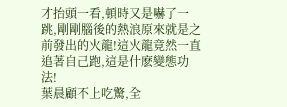才抬頭一看,頓時又是嚇了一跳,剛剛腦後的熱浪原來就是之前發出的火龍!這火龍竟然一直追著自己跑,這是什麽變態功法!
葉晨顧不上吃驚,全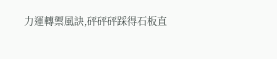力運轉禦風訣,砰砰砰踩得石板直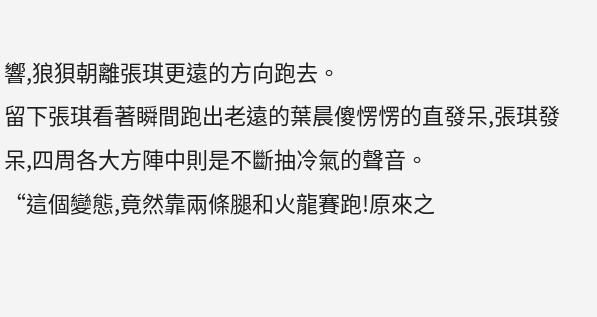響,狼狽朝離張琪更遠的方向跑去。
留下張琪看著瞬間跑出老遠的葉晨傻愣愣的直發呆,張琪發呆,四周各大方陣中則是不斷抽冷氣的聲音。
“這個變態,竟然靠兩條腿和火龍賽跑!原來之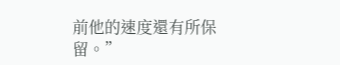前他的速度還有所保留。”